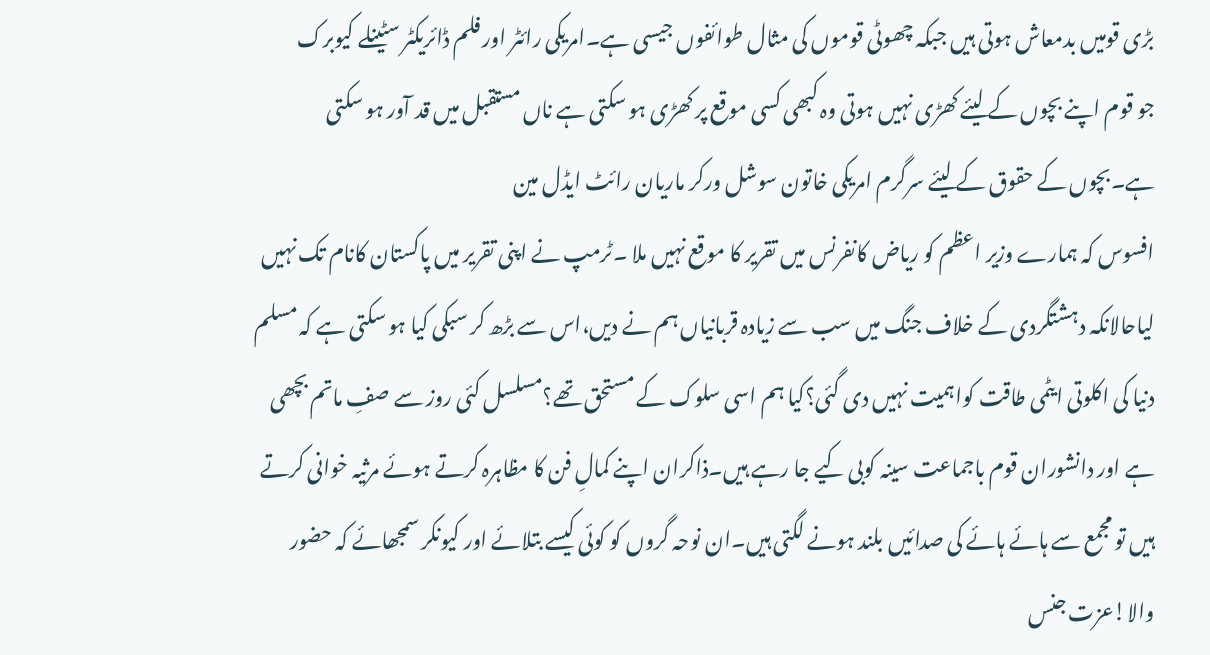بڑی قومیں بدمعاش ہوتی ہیں جبکہ چھوٹی قوموں کی مثال طوائفوں جیسی ہے۔امریکی رائٹر اور فلم ڈائریکٹر سٹینلے کیوبرک
جو قوم اپنے بچوں کے لیئے کھڑی نہیں ہوتی وہ کبھی کسی موقع پر کھڑی ہو سکتی ہے ناں مستقبل میں قد آور ہو سکتی ہے۔بچوں کے حقوق کے لیئے سرگرم امریکی خاتون سوشل ورکر ماریان رائٹ ایڈل مین
افسوس کہ ہمارے وزیر اعظم کو ریاض کانفرنس میں تقریر کا موقع نہیں ملا ۔ٹرمپ نے اپنی تقریر میں پاکستان کانام تک نہیں لیاحالانکہ دہشتگردی کے خلاف جنگ میں سب سے زیادہ قربانیاں ہم نے دیں،اس سے بڑھ کر سبکی کیا ہو سکتی ہے کہ مسلم دنیا کی اکلوتی ایٹمی طاقت کواہمیت نہیں دی گئی؟کیا ہم اسی سلوک کے مستحق تھے؟مسلسل کئی روز سے صفِ ماتم بچھی ہے اور دانشوران قوم باجماعت سینہ کوبی کیے جا رہے ہیں۔ذاکران اپنے کمالِ فن کا مظاہرہ کرتے ہوئے مرثیہ خوانی کرتے ہیں تو مجمع سے ہائے ہائے کی صدائیں بلند ہونے لگتی ہیں۔ان نوحہ گروں کو کوئی کیسے بتلائے اور کیونکر سمجھائے کہ حضور والا!عزت جنس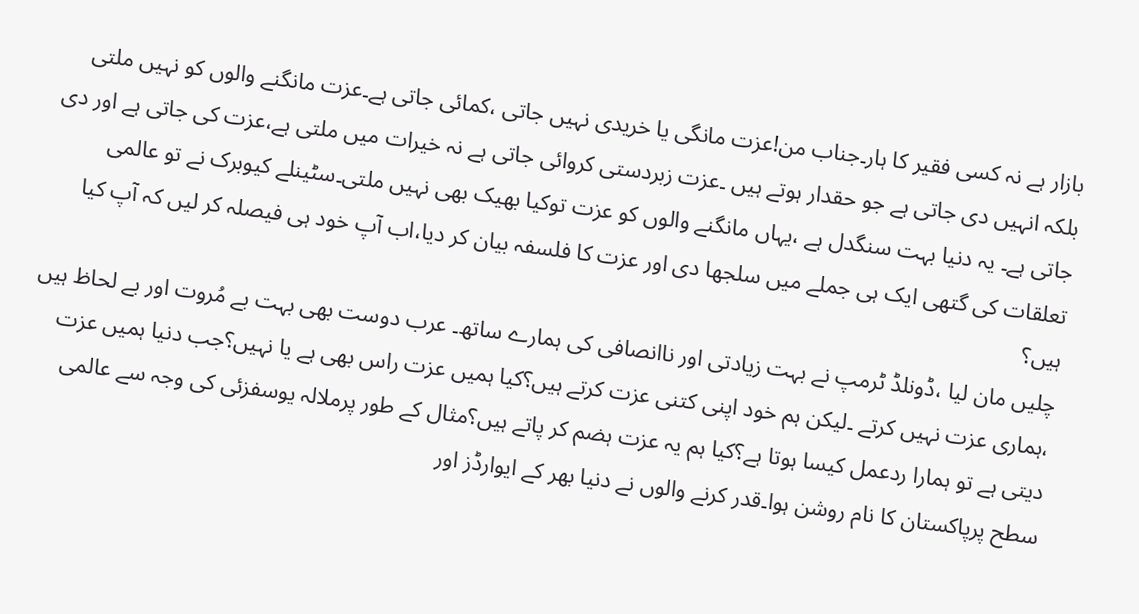بازار ہے نہ کسی فقیر کا ہار۔جناب من!عزت مانگی یا خریدی نہیں جاتی ،کمائی جاتی ہے۔عزت مانگنے والوں کو نہیں ملتی بلکہ انہیں دی جاتی ہے جو حقدار ہوتے ہیں ۔عزت زبردستی کروائی جاتی ہے نہ خیرات میں ملتی ہے،عزت کی جاتی ہے اور دی جاتی ہے۔ یہ دنیا بہت سنگدل ہے ،یہاں مانگنے والوں کو عزت توکیا بھیک بھی نہیں ملتی۔سٹینلے کیوبرک نے تو عالمی تعلقات کی گتھی ایک ہی جملے میں سلجھا دی اور عزت کا فلسفہ بیان کر دیا،اب آپ خود ہی فیصلہ کر لیں کہ آپ کیا ہیں؟
چلیں مان لیا ،ڈونلڈ ٹرمپ نے بہت زیادتی اور ناانصافی کی ہمارے ساتھ۔ عرب دوست بھی بہت بے مُروت اور بے لحاظ ہیں ،ہماری عزت نہیں کرتے ۔لیکن ہم خود اپنی کتنی عزت کرتے ہیں؟کیا ہمیں عزت راس بھی ہے یا نہیں؟جب دنیا ہمیں عزت دیتی ہے تو ہمارا ردعمل کیسا ہوتا ہے؟کیا ہم یہ عزت ہضم کر پاتے ہیں؟مثال کے طور پرملالہ یوسفزئی کی وجہ سے عالمی سطح پرپاکستان کا نام روشن ہوا۔قدر کرنے والوں نے دنیا بھر کے ایوارڈز اور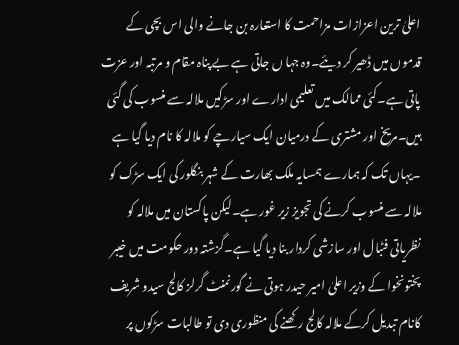اعلیٰ ترین اعزازات مزاحمت کا استعارہ بن جانے والی اس بچی کے قدموں میں ڈھیر کر دیئے۔وہ جہا ں جاتی ہے بے پناہ مقام و مرتبہ اور عزت پاتی ہے۔کئی ممالک میں تعلیمی ادارے اور سڑکیں ملالہ سے منسوب کی گئی ہیں۔مریخ اور مشتری کے درمیان ایک سیارچے کو ملالہ کا نام دیا گیا ہے ۔یہاں تک کہ ہمارے ہمسایہ ملک بھارت کے شہر بنگلور کی ایک سڑک کو ملالہ سے منسوب کرنے کی تجویز زیر غور ہے۔لیکن پاکستان میں ملالہ کو نظریاتی فٹبال اور سازشی کردار بنا دیا گیا ہے۔گزشتہ دور حکومت میں خیبر پختونخوا کے وزیر اعلیٰ امیر حیدر ہوتی نے گورنمنٹ گرلز کالج سیدو شریف کانام تبدیل کرکے ملالہ کالج رکھنے کی منظوری دی تو طالبات سڑکوں پر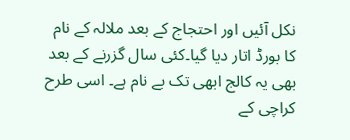نکل آئیں اور احتجاج کے بعد ملالہ کے نام کا بورڈ اتار دیا گیا۔کئی سال گزرنے کے بعد بھی یہ کالج ابھی تک بے نام ہے۔ اسی طرح کراچی کے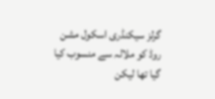گرلز سیکنڈری اسکول مشن روڈ کو ملالہ سے منسوب کیا گیا تھا لیکن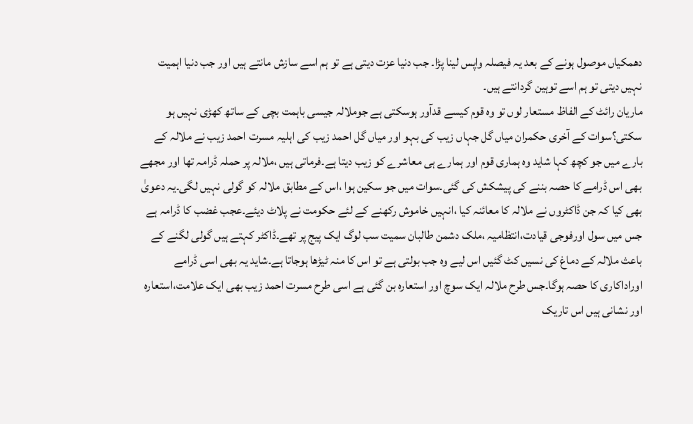دھمکیاں موصول ہونے کے بعد یہ فیصلہ واپس لینا پڑا۔ جب دنیا عزت دیتی ہے تو ہم اسے سازش مانتے ہیں اور جب دنیا اہمیت نہیں دیتی تو ہم اسے توہین گردانتے ہیں۔
ماریان رائٹ کے الفاظ مستعار لوں تو وہ قوم کیسے قدآور ہوسکتی ہے جوملالہ جیسی باہمت بچی کے ساتھ کھڑی نہیں ہو سکتی؟سوات کے آخری حکمران میاں گل جہاں زیب کی بہو اور میاں گل احمد زیب کی اہلیہ مسرت احمد زیب نے ملالہ کے بارے میں جو کچھ کہا شاید وہ ہماری قوم اور ہمارے ہی معاشرے کو زیب دیتا ہے۔فرماتی ہیں ،ملالہ پر حملہ ڈرامہ تھا اور مجھے بھی اس ڈرامے کا حصہ بننے کی پیشکش کی گئی۔سوات میں جو سکین ہوا ،اس کے مطابق ملالہ کو گولی نہیں لگی۔یہ دعویٰ بھی کیا کہ جن ڈاکٹروں نے ملالہ کا معائنہ کیا ،انہیں خاموش رکھنے کے لئے حکومت نے پلاٹ دیئے۔عجب غضب کا ڈرامہ ہے جس میں سول اورفوجی قیادت،انتظامیہ ،ملک دشمن طالبان سمیت سب لوگ ایک پیج پر تھے۔ڈاکٹر کہتے ہیں گولی لگنے کے باعث ملالہ کے دماغ کی نسیں کٹ گئیں اس لیے وہ جب بولتی ہے تو اس کا منہ ٹیڑھا ہوجاتا ہے۔شاید یہ بھی اسی ڈرامے اوراداکاری کا حصہ ہوگا۔جس طرح ملالہ ایک سوچ اور استعارہ بن گئی ہے اسی طرح مسرت احمد زیب بھی ایک علامت،استعارہ اور نشانی ہیں اس تاریک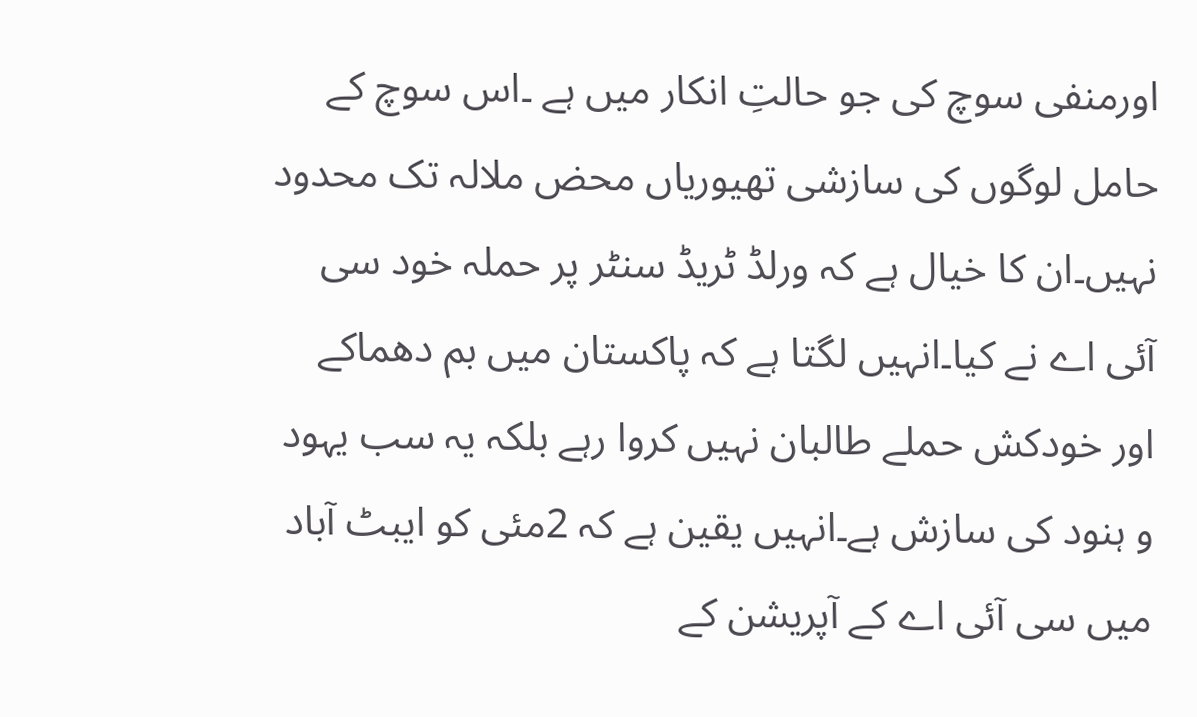اورمنفی سوچ کی جو حالتِ انکار میں ہے ۔اس سوچ کے حامل لوگوں کی سازشی تھیوریاں محض ملالہ تک محدود نہیں۔ان کا خیال ہے کہ ورلڈ ٹریڈ سنٹر پر حملہ خود سی آئی اے نے کیا۔انہیں لگتا ہے کہ پاکستان میں بم دھماکے اور خودکش حملے طالبان نہیں کروا رہے بلکہ یہ سب یہود و ہنود کی سازش ہے۔انہیں یقین ہے کہ 2مئی کو ایبٹ آباد میں سی آئی اے کے آپریشن کے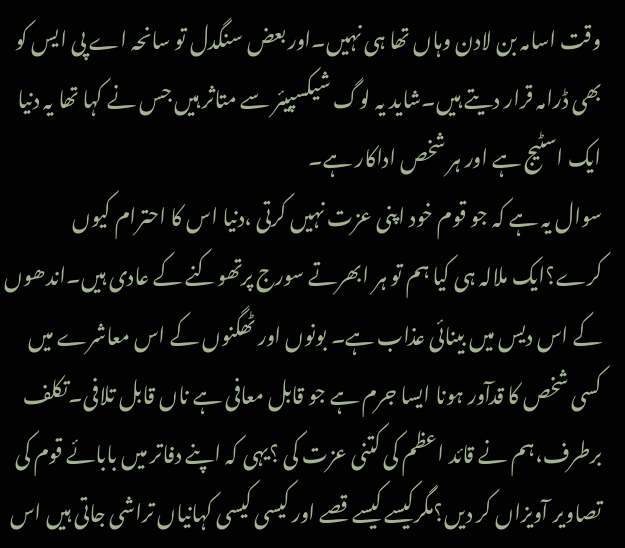وقت اسامہ بن لادن وہاں تھا ہی نہیں۔اور بعض سنگدل تو سانحہ اے پی ایس کو بھی ڈرامہ قرار دیتے ہیں۔شاید یہ لوگ شیکسپیئر سے متاثر ہیں جس نے کہا تھا یہ دنیا ایک اسٹیج ہے اور ہر شخص اداکار ہے۔
سوال یہ ہے کہ جو قوم خود اپنی عزت نہیں کرتی ،دنیا اس کا احترام کیوں کرے؟ایک ملالہ ہی کیا ہم تو ہر ابھرتے سورج پرتھوکنے کے عادی ہیں۔اندھوں کے اس دیس میں بینائی عذاب ہے۔ بونوں اور ٹھگنوں کے اس معاشرے میں کسی شخص کا قدآور ہونا ایسا جرم ہے جو قابل معافی ہے ناں قابل تلافی۔تکلف برطرف،ہم نے قائد اعظم کی کتنی عزت کی ؟یہی کہ اپنے دفاتر میں بابائے قوم کی تصاویر آویزاں کر دیں؟مگرکیسے کیسے قصے اور کیسی کیسی کہانیاں تراشی جاتی ہیں اس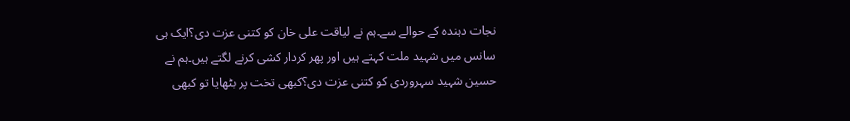نجات دہندہ کے حوالے سے۔ہم نے لیاقت علی خان کو کتنی عزت دی؟ایک ہی سانس میں شہید ملت کہتے ہیں اور پھر کردار کشی کرنے لگتے ہیں۔ہم نے حسین شہید سہروردی کو کتنی عزت دی؟کبھی تخت پر بٹھایا تو کبھی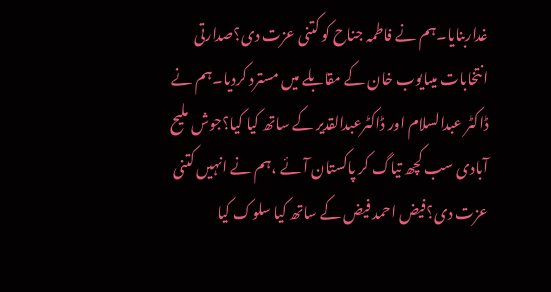غداربنایا۔ہم نے فاطمہ جناح کو کتنی عزت دی؟صدارتی انتخابات میںایوب خان کے مقابلے میں مسترد کردیا۔ہم نے ڈاکٹر عبدالسلام اور ڈاکٹرعبدالقدیر کے ساتھ کیا کیا؟جوش ملیح آبادی سب کچھ تیاگ کر پاکستان آئے ،ہم نے انہیں کتنی عزت دی؟فیض احمد فیض کے ساتھ کیا سلوک کیا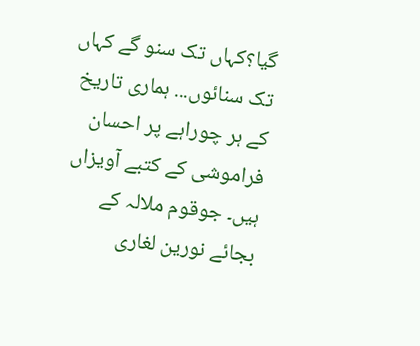گیا؟کہاں تک سنو گے کہاں تک سنائوں... ہماری تاریخ کے ہر چوراہے پر احسان فراموشی کے کتبے آویزاں ہیں۔ جوقوم ملالہ کے بجائے نورین لغاری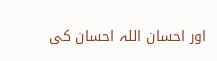اور احسان اللہ احسان کی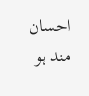احسان مند ہو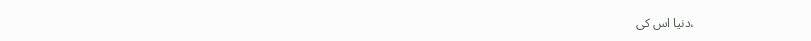،دنیا اس کی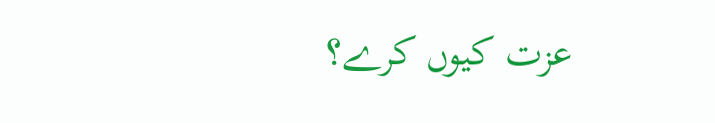عزت کیوں کرے؟